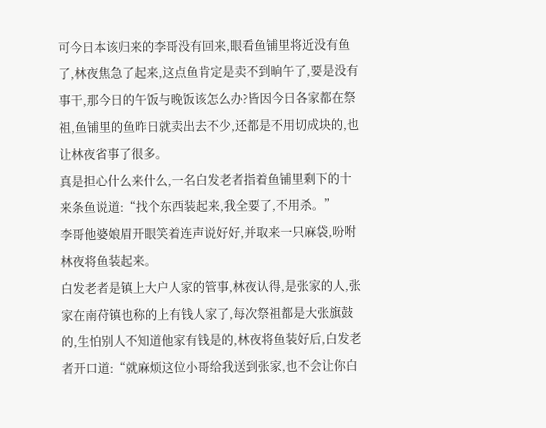可今日本该归来的李哥没有回来,眼看鱼铺里将近没有鱼了,林夜焦急了起来,这点鱼肯定是卖不到晌午了,要是没有事干,那今日的午饭与晚饭该怎么办?皆因今日各家都在祭祖,鱼铺里的鱼昨日就卖出去不少,还都是不用切成块的,也让林夜省事了很多。
真是担心什么来什么,一名白发老者指着鱼铺里剩下的十来条鱼说道:“找个东西装起来,我全要了,不用杀。”
李哥他婆娘眉开眼笑着连声说好好,并取来一只麻袋,吩咐林夜将鱼装起来。
白发老者是镇上大户人家的管事,林夜认得,是张家的人,张家在南苻镇也称的上有钱人家了,每次祭祖都是大张旗鼓的,生怕别人不知道他家有钱是的,林夜将鱼装好后,白发老者开口道:“就麻烦这位小哥给我送到张家,也不会让你白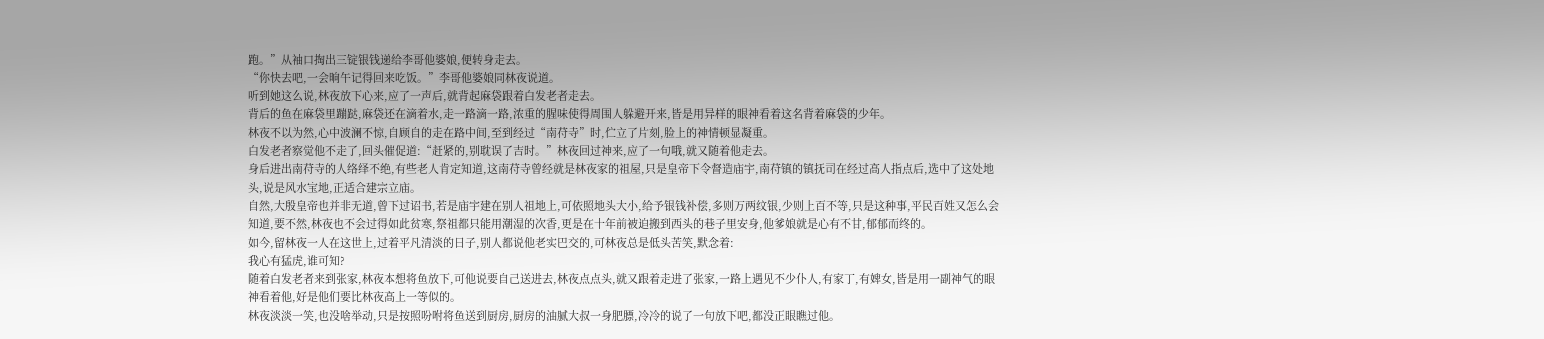跑。”从袖口掏出三锭银钱递给李哥他婆娘,便转身走去。
“你快去吧,一会晌午记得回来吃饭。”李哥他婆娘同林夜说道。
听到她这么说,林夜放下心来,应了一声后,就背起麻袋跟着白发老者走去。
背后的鱼在麻袋里蹦跶,麻袋还在滴着水,走一路滴一路,浓重的腥味使得周围人躲避开来,皆是用异样的眼神看着这名背着麻袋的少年。
林夜不以为然,心中波澜不惊,自顾自的走在路中间,至到经过“南苻寺”时,伫立了片刻,脸上的神情顿显凝重。
白发老者察觉他不走了,回头催促道:“赶紧的,别耽误了吉时。”林夜回过神来,应了一句哦,就又随着他走去。
身后进出南苻寺的人络绎不绝,有些老人肯定知道,这南苻寺曾经就是林夜家的祖屋,只是皇帝下令督造庙宇,南苻镇的镇抚司在经过高人指点后,选中了这处地头,说是风水宝地,正适合建宗立庙。
自然,大殷皇帝也并非无道,曾下过诏书,若是庙宇建在别人祖地上,可依照地头大小,给予银钱补偿,多则万两纹银,少则上百不等,只是这种事,平民百姓又怎么会知道,要不然,林夜也不会过得如此贫寒,祭祖都只能用潮湿的次香,更是在十年前被迫搬到西头的巷子里安身,他爹娘就是心有不甘,郁郁而终的。
如今,留林夜一人在这世上,过着平凡清淡的日子,别人都说他老实巴交的,可林夜总是低头苦笑,默念着:
我心有猛虎,谁可知?
随着白发老者来到张家,林夜本想将鱼放下,可他说要自己送进去,林夜点点头,就又跟着走进了张家,一路上遇见不少仆人,有家丁,有婢女,皆是用一副神气的眼神看着他,好是他们要比林夜高上一等似的。
林夜淡淡一笑,也没啥举动,只是按照吩咐将鱼送到厨房,厨房的油腻大叔一身肥膘,冷冷的说了一句放下吧,都没正眼瞧过他。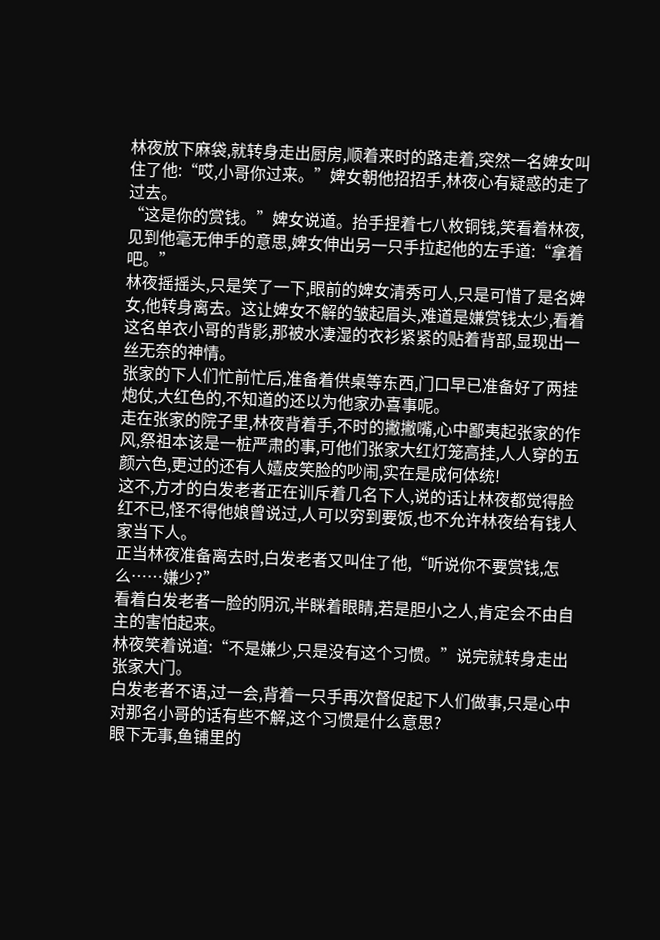林夜放下麻袋,就转身走出厨房,顺着来时的路走着,突然一名婢女叫住了他:“哎,小哥你过来。”婢女朝他招招手,林夜心有疑惑的走了过去。
“这是你的赏钱。”婢女说道。抬手捏着七八枚铜钱,笑看着林夜,见到他毫无伸手的意思,婢女伸出另一只手拉起他的左手道:“拿着吧。”
林夜摇摇头,只是笑了一下,眼前的婢女清秀可人,只是可惜了是名婢女,他转身离去。这让婢女不解的皱起眉头,难道是嫌赏钱太少,看着这名单衣小哥的背影,那被水凄湿的衣衫紧紧的贴着背部,显现出一丝无奈的神情。
张家的下人们忙前忙后,准备着供桌等东西,门口早已准备好了两挂炮仗,大红色的,不知道的还以为他家办喜事呢。
走在张家的院子里,林夜背着手,不时的撇撇嘴,心中鄙夷起张家的作风,祭祖本该是一桩严肃的事,可他们张家大红灯笼高挂,人人穿的五颜六色,更过的还有人嬉皮笑脸的吵闹,实在是成何体统!
这不,方才的白发老者正在训斥着几名下人,说的话让林夜都觉得脸红不已,怪不得他娘曾说过,人可以穷到要饭,也不允许林夜给有钱人家当下人。
正当林夜准备离去时,白发老者又叫住了他,“听说你不要赏钱,怎么……嫌少?”
看着白发老者一脸的阴沉,半眯着眼睛,若是胆小之人,肯定会不由自主的害怕起来。
林夜笑着说道:“不是嫌少,只是没有这个习惯。”说完就转身走出张家大门。
白发老者不语,过一会,背着一只手再次督促起下人们做事,只是心中对那名小哥的话有些不解,这个习惯是什么意思?
眼下无事,鱼铺里的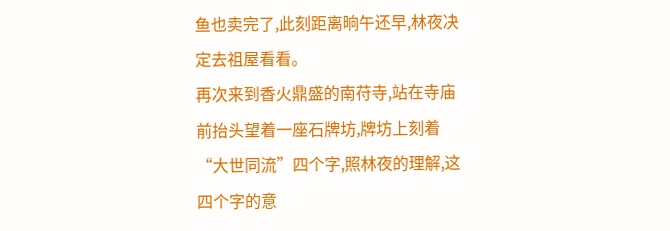鱼也卖完了,此刻距离晌午还早,林夜决定去祖屋看看。
再次来到香火鼎盛的南苻寺,站在寺庙前抬头望着一座石牌坊,牌坊上刻着“大世同流”四个字,照林夜的理解,这四个字的意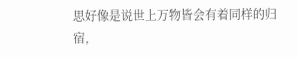思好像是说世上万物皆会有着同样的归宿,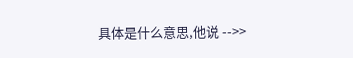具体是什么意思,他说 -->>